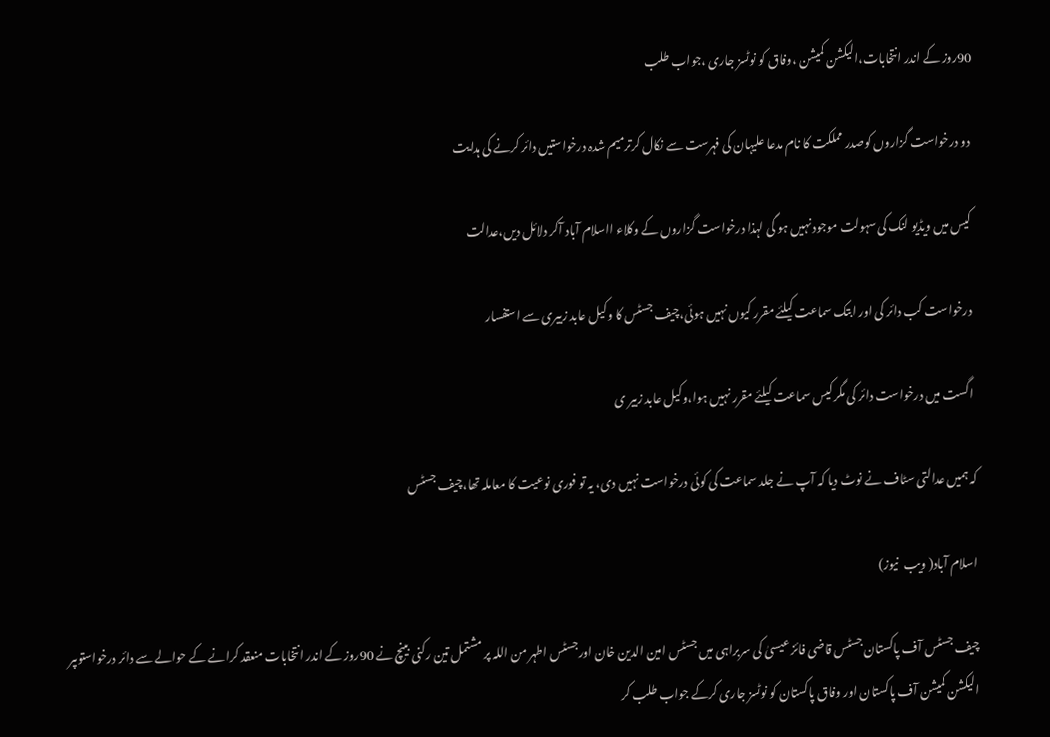90روز کے اندر انتخابات،الیکشن کمیشن ،وفاق کو نوٹسز جاری ،جواب طلب

 دو درخواست گزاروں کوصدر مملکت کا نام مدعا علیہان کی فہرست سے نکال کرترمیم شدہ درخواستیں دائر کرنے کی ہدایت

 کیس میں ویڈیو لنک کی سہولت موجود نہیں ہو گی لہذا درخواست گزاروں کے وکلاء ااسلام آباد آکر دلائل دیں،عدالت

 درخواست کب دائر کی اور ابتک سماعت کیلئے مقرر کیوں نہیں ہوئی،چیف جسٹس کا وکیل عابد زبیری سے استفسار

 اگست میں درخواست دائر کی مگر کیس سماعت کیلئے مقرر نہیں ہوا،وکیل عابد زبیر ی

کہ ہمیں عدالتی سٹاف نے نوٹ دیا کہ آپ نے جلد سماعت کی کوئی درخواست نہیں دی، یہ تو فوری نوعیت کا معاملہ تھا،چیف جسٹس

اسلام آباد( ویب  نیوز)

چیف جسٹس آف پاکستان جسٹس قاضی فائز عیسیٰ کی سربراہی میں جسٹس امین الدین خان اورجسٹس اطہر من اللہ پر مشتمل تین رکنی بینچ نے 90روز کے اندر انتخابات منعقد کرانے کے حوالے سے دائر درخواستوںپر الیکشن کمیشن آف پاکستان اور وفاق پاکستان کو نوٹسز جاری کرکے جواب طلب کر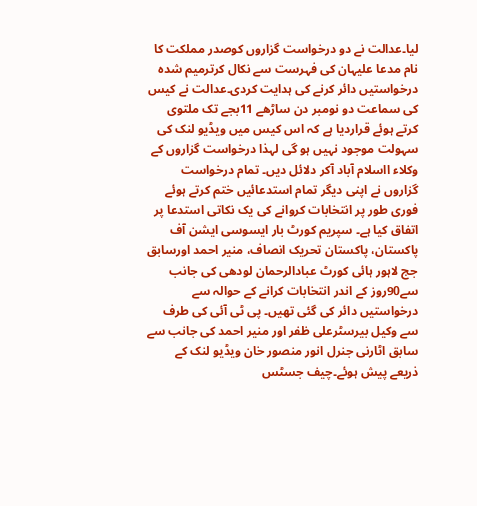لیا۔عدالت نے دو درخواست گزاروں کوصدر مملکت کا نام مدعا علیہان کی فہرست سے نکال کرترمیم شدہ درخواستیں دائر کرنے کی ہدایت کردی۔عدالت نے کیس کی سماعت دو نومبر دن ساڑھے 11بجے تک ملتوی کرتے ہوئے قراردیا ہے کہ اس کیس میں ویڈیو لنک کی سہولت موجود نہیں ہو گی لہذا درخواست گزاروں کے وکلاء ااسلام آباد آکر دلائل دیں۔ تمام درخواست گزاروں نے اپنی دیگر تمام استدعائیں ختم کرتے ہوئے فوری طور پر انتخابات کروانے کی یک نکاتی استدعا پر اتفاق کیا ہے۔ سپریم کورٹ بار ایسوسی ایشن آف پاکستان، پاکستان تحریک انصاف، منیر احمد اورسابق جج لاہور ہائی کورٹ عبادالرحمان لودھی کی جانب سے90روز کے اندر انتخابات کرانے کے حوالہ سے درخواستیں دائر کی گئی تھیں۔ پی ٹی آئی کی طرف سے وکیل بیرسٹرعلی ظفر اور منیر احمد کی جانب سے سابق اٹارنی جنرل انور منصور خان ویڈیو لنک کے ذریعے پیش ہوئے۔چیف جسٹس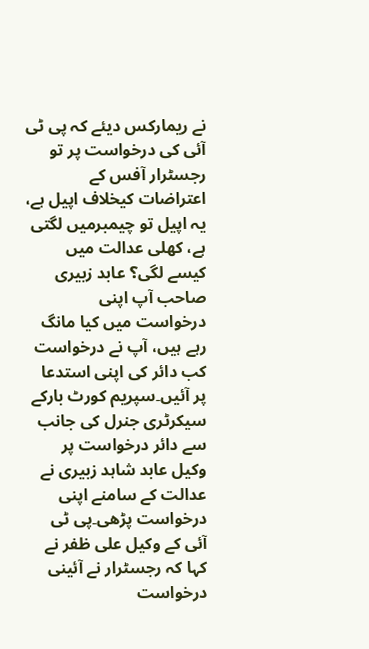نے ریمارکس دیئے کہ پی ٹی آئی کی درخواست پر تو رجسٹرار آفس کے اعتراضات کیخلاف اپیل ہے، یہ اپیل تو چیمبرمیں لگتی ہے، کھلی عدالت میں کیسے لگی؟ عابد زبیری صاحب آپ اپنی درخواست میں کیا مانگ رہے ہیں، آپ نے درخواست کب دائر کی اپنی استدعا پر آئیں۔سپریم کورٹ بارکے سیکرٹری جنرل کی جانب سے دائر درخواست پر وکیل عابد شاہد زبیری نے عدالت کے سامنے اپنی درخواست پڑھی۔پی ٹی آئی کے وکیل علی ظفر نے کہا کہ رجسٹرار نے آئینی درخواست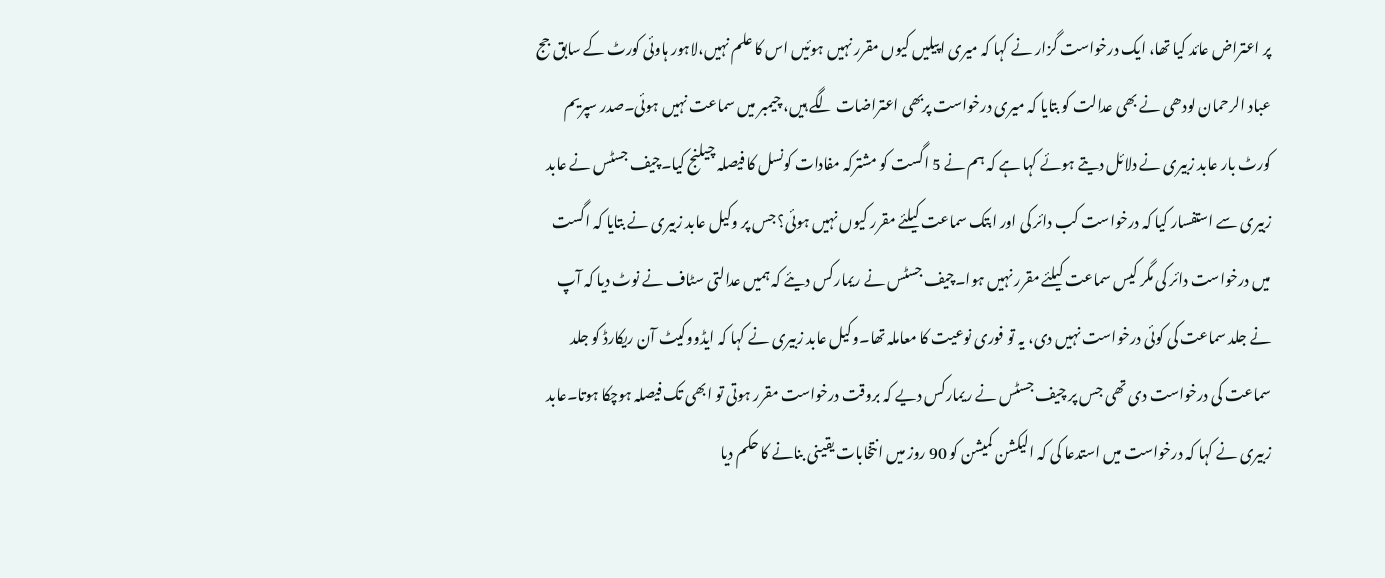پر اعتراض عائد کیا تھا، ایک درخواست گزار نے کہا کہ میری اپیلیں کیوں مقرر نہیں ہوئیں اس کا علم نہیں،لاہور ہاوئی کورٹ کے سابق جج عباد الرحمان لودھی نے بھی عدالت کو بتایا کہ میری درخواست پربھی اعتراضات لگے ہیں، چیمبر میں سماعت نہیں ہوئی۔صدر سپریم کورٹ بار عابد زبیری نے دلائل دیتے ہوئے کہا ہے کہ ہم نے 5 اگست کو مشترکہ مفادات کونسل کا فیصلہ چیلنج کیا۔چیف جسٹس نے عابد زبیری سے استفسار کیا کہ درخواست کب دائر کی اور ابتک سماعت کیلئے مقرر کیوں نہیں ہوئی؟ جس پر وکیل عابد زبیری نے بتایا کہ اگست میں درخواست دائر کی مگر کیس سماعت کیلئے مقرر نہیں ہوا۔چیف جسٹس نے ریمارکس دیئے کہ ہمیں عدالتی سٹاف نے نوٹ دیا کہ آپ نے جلد سماعت کی کوئی درخواست نہیں دی، یہ تو فوری نوعیت کا معاملہ تھا۔وکیل عابد زبیری نے کہا کہ ایڈووکیٹ آن ریکارڈ کو جلد سماعت کی درخواست دی تھی جس پر چیف جسٹس نے ریمارکس دیے کہ بروقت درخواست مقرر ہوتی تو ابھی تک فیصلہ ہوچکا ہوتا۔عابد زبیری نے کہا کہ درخواست میں استدعا کی کہ الیکشن کمیشن کو 90 روز میں انتخابات یقینی بنانے کا حکم دیا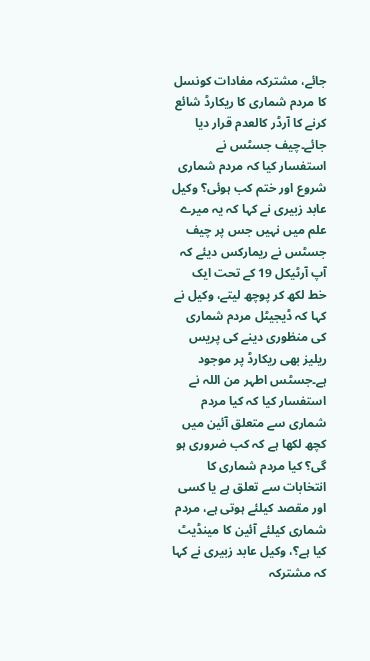جائے، مشترکہ مفادات کونسل کا مردم شماری کا ریکارڈ شائع کرنے کا آرڈر کالعدم قرار دیا جائے۔چیف جسٹس نے استفسار کیا کہ مردم شماری شروع اور ختم کب ہوئی؟ وکیل عابد زبیری نے کہا کہ یہ میرے علم میں نہیں جس پر چیف جسٹس نے ریمارکس دیئے کہ آپ آرٹیکل 19 کے تحت ایک خط لکھ کر پوچھ لیتے، وکیل نے کہا کہ ڈیجیٹل مردم شماری کی منظوری دینے کی پریس ریلیز بھی ریکارڈ پر موجود ہے۔جسٹس اطہر من اللہ نے استفسار کیا کہ کیا مردم شماری سے متعلق آئین میں کچھ لکھا ہے کہ کب ضروری ہو گی؟ کیا مردم شماری کا انتخابات سے تعلق ہے یا کسی اور مقصد کیلئے ہوتی ہے، مردم شماری کیلئے آئین کا مینڈیٹ کیا ہے؟، وکیل عابد زبیری نے کہا کہ مشترکہ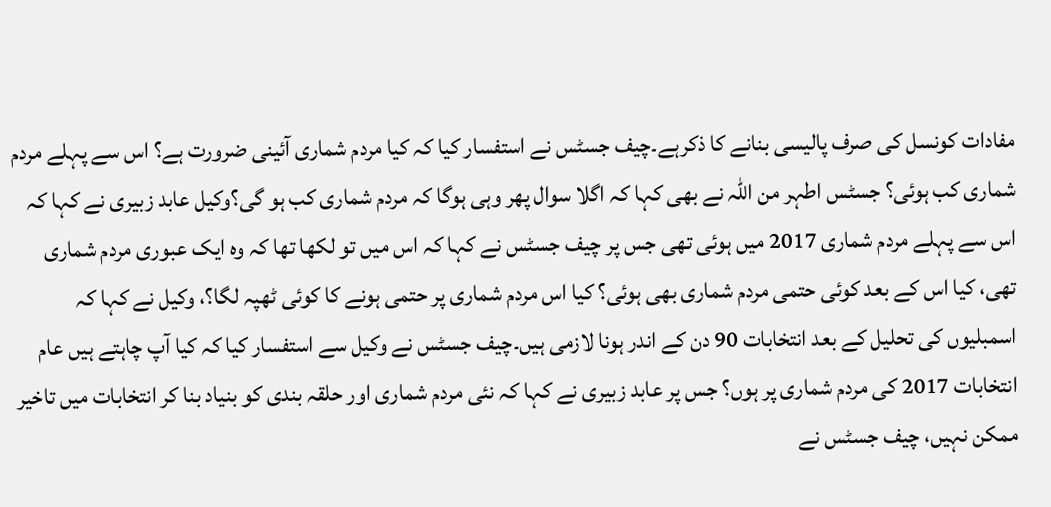مفادات کونسل کی صرف پالیسی بنانے کا ذکرہے۔چیف جسٹس نے استفسار کیا کہ کیا مردم شماری آئینی ضرورت ہے؟ اس سے پہلے مردم شماری کب ہوئی؟ جسٹس اطہر من اللہ نے بھی کہا کہ اگلا سوال پھر وہی ہوگا کہ مردم شماری کب ہو گی؟وکیل عابد زبیری نے کہا کہ اس سے پہلے مردم شماری 2017 میں ہوئی تھی جس پر چیف جسٹس نے کہا کہ اس میں تو لکھا تھا کہ وہ ایک عبوری مردم شماری تھی، کیا اس کے بعد کوئی حتمی مردم شماری بھی ہوئی؟ کیا اس مردم شماری پر حتمی ہونے کا کوئی ٹھپہ لگا؟، وکیل نے کہا کہ اسمبلیوں کی تحلیل کے بعد انتخابات 90 دن کے اندر ہونا لازمی ہیں۔چیف جسٹس نے وکیل سے استفسار کیا کہ کیا آپ چاہتے ہیں عام انتخابات 2017 کی مردم شماری پر ہوں؟ جس پر عابد زبیری نے کہا کہ نئی مردم شماری اور حلقہ بندی کو بنیاد بنا کر انتخابات میں تاخیر ممکن نہیں، چیف جسٹس نے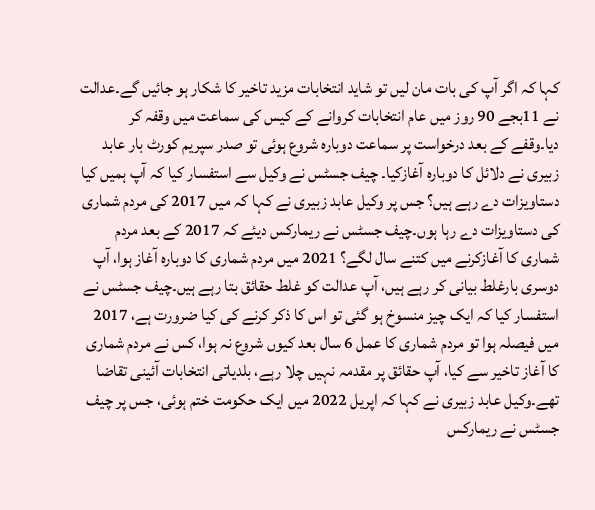کہا کہ اگر آپ کی بات مان لیں تو شاید انتخابات مزید تاخیر کا شکار ہو جائیں گے۔عدالت نے 11بجے 90 روز میں عام انتخابات کروانے کے کیس کی سماعت میں وقفہ کر دیا۔وقفے کے بعد درخواست پر سماعت دوبارہ شروع ہوئی تو صدر سپریم کورٹ بار عابد زبیری نے دلائل کا دوبارہ آغازکیا۔ چیف جسٹس نے وکیل سے استفسار کیا کہ آپ ہمیں کیا دستاویزات دے رہے ہیں؟ جس پر وکیل عابد زبیری نے کہا کہ میں 2017 کی مردم شماری کی دستاویزات دے رہا ہوں۔چیف جسٹس نے ریمارکس دیئے کہ 2017 کے بعد مردم شماری کا آغازکرنے میں کتنے سال لگے؟ 2021 میں مردم شماری کا دوبارہ آغاز ہوا، آپ دوسری بارغلط بیانی کر رہے ہیں، آپ عدالت کو غلط حقائق بتا رہے ہیں۔چیف جسٹس نے استفسار کیا کہ ایک چیز منسوخ ہو گئی تو اس کا ذکر کرنے کی کیا ضرورت ہے، 2017 میں فیصلہ ہوا تو مردم شماری کا عمل 6 سال بعد کیوں شروع نہ ہوا، کس نے مردم شماری کا آغاز تاخیر سے کیا، آپ حقائق پر مقدمہ نہیں چلا رہے، بلدیاتی انتخابات آئینی تقاضا تھے۔وکیل عابد زبیری نے کہا کہ اپریل 2022 میں ایک حکومت ختم ہوئی، جس پر چیف جسٹس نے ریمارکس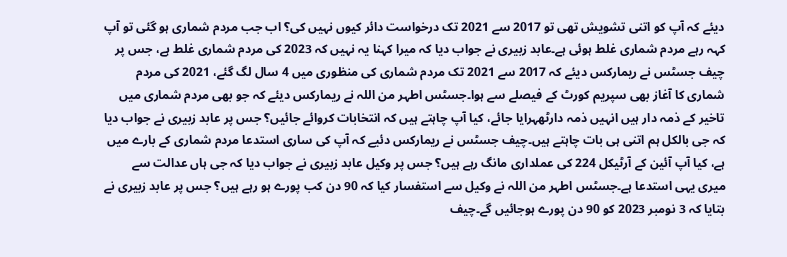دیئے کہ آپ کو اتنی تشویش تھی تو 2017 سے 2021 تک درخواست دائر کیوں نہیں کی؟ اب جب مردم شماری ہو گئی تو آپ کہہ رہے مردم شماری غلط ہوئی ہے۔عابد زبیری نے جواب دیا کہ میرا کہنا یہ نہیں کہ 2023 کی مردم شماری غلط ہے، جس پر چیف جسٹس نے ریمارکس دیئے کہ 2017 سے 2021 تک مردم شماری کی منظوری میں 4 سال لگ گئے، 2021 کی مردم شماری کا آغاز بھی سپریم کورٹ کے فیصلے سے ہوا۔جسٹس اطہر من اللہ نے ریمارکس دیئے کہ جو بھی مردم شماری میں تاخیر کے ذمہ دار ہیں انہیں ذمہ دارٹھہرایا جائے، کیا آپ چاہتے ہیں کہ انتخابات کروائے جائیں؟ جس پر عابد زبیری نے جواب دیا کہ جی بالکل ہم اتنی ہی بات چاہتے ہیں۔چیف جسٹس نے ریمارکس دئیے کہ آپ کی ساری استدعا مردم شماری کے بارے میں ہے، کیا آپ آئین کے آرٹیکل 224 کی عملداری مانگ رہے ہیں؟ جس پر وکیل عابد زبیری نے جواب دیا کہ جی ہاں عدالت سے میری یہی استدعا ہے۔جسٹس اطہر من اللہ نے وکیل سے استفسار کیا کہ 90 دن کب پورے ہو رہے ہیں؟ جس پر عابد زبیری نے بتایا کہ 3 نومبر 2023 کو 90 دن پورے ہوجائیں گے۔چیف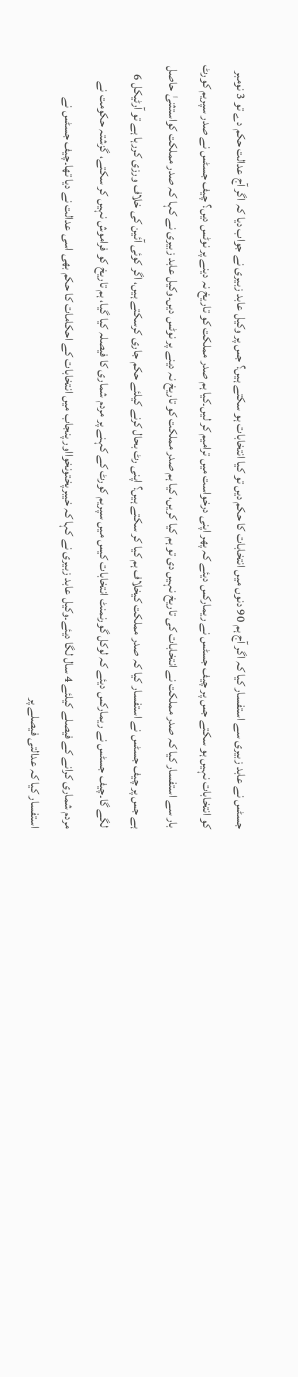جسٹس نے عابد زبیری سے استفسار کیا کہ اگر آج ہم 90 دنوں میں انتخابات کا حکم دیں تو کیا انتخابات ہو سکتے ہیں؟ جس پر وکیل عابد زبیری نے جواب دیا کہ اگر آج عدالت حکم دے تو 3 نومبر کو انتخابات نہیں ہو سکتے جس پر چیف جسٹس نے ریمارکس دیئے کہ پھر اپنی درخواست میں ترامیم کر لیں۔کیا ہم صدر مملکت کو تاریخ نہ دینے پر نوٹس دیں؟ چیف جسٹس نے صدر سپریم کورٹ بار سے استفسار کیا کہ صدر مملکت نے انتخابات کی تاریخ نہیں دی تو ہم کیا کریں، کیا ہم صدر مملکت کو تاریخ نہ دینے پر نوٹس دیں۔وکیل عابد زبیری نے کہا کہ صدر مملکت کواستثنیٰ حاصل ہے جس پر چیف جسٹس نے استفسار کیا کہ صدر مملکت کیخلاف ہم کیا کر سکتے ہیں؟ اپنی رٹ بحال کرنے کیلئے حکم جاری کرسکتے ہیں، اگر کوئی آئین کی خلاف ورزی کررہا ہے تو آرٹیکل 6 لگے گا۔چیف جسٹس نے ریمارکس دیئے کہ لوکل گورنمنٹ انتخابات کیس میں سپریم کورٹ کے کہنے پر مردم شماری کا فیصلہ کیا گیا، ہم تاریخ کو فراموش نہیں کر سکتے، گزشتہ حکومت نے مردم شماری کرانے کے فیصلے کیلئے 4 سال لگا دیئے۔وکیل عابد زبیری نے کہا کہ خیبرپختونخوااور پنجاب میں انتخابات کے احکامات کا حکم بھی اسی عدالت نے دیا تھا۔چیف جسٹس نے استفسار کیا کہ عدالتی فیصلے پر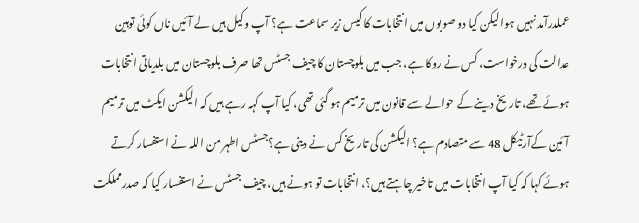عملدرآمد نہیں ہوا لیکن کیا دو صوبوں میں انتخابات کا کیس زیر سماعت ہے؟ آپ وکیل ہیں لے آئیں ناں کوئی توہین عدالت کی درخواست، کس نے روکا ہے، جب میں بلوچستان کا چیف جسٹس تھا صرف بلوچستان میں بلدیاتی انتخابات ہوئے تھے، تاریخ دینے کے حوالے سے قانون میں ترمیم ہو گئی تھی، کیا آپ کہہ رہے ہیں کہ الیکشن ایکٹ میں ترمیم آئین کےآرٹیکل 48 سے متصادم ہے؟ الیکشن کی تاریخ کس نے دینی ہے؟جسٹس اطہر من اللہ نے استفسار کرتے ہوئے کہا کہ کیا آپ انتخابات میں تاخیر چاہتے ہیں؟، انتخابات تو ہونے ہیں، چیف جسٹس نے استفسار کیا کہ صدرمملکت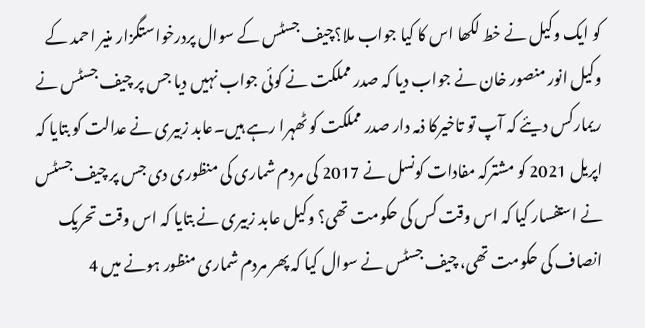کو ایک وکیل نے خط لکھا اس کا کیا جواب ملا؟چیف جسٹس کے سوال پردرخواستگزار منیر احمد کے وکیل انور منصور خان نے جواب دیا کہ صدر مملکت نے کوئی جواب نہیں دیا جس پر چیف جسٹس نے ریمارکس دیئے کہ آپ تو تاخیرکا ذمہ دار صدر مملکت کو ٹھہرا رہے ہیں۔عابد زبیری نے عدالت کو بتایا کہ اپریل 2021 کو مشترکہ مفادات کونسل نے 2017 کی مردم شماری کی منظوری دی جس پر چیف جسٹس نے استفسار کیا کہ اس وقت کس کی حکومت تھی؟ وکیل عابد زبیری نے بتایا کہ اس وقت تحریک انصاف کی حکومت تھی، چیف جسٹس نے سوال کیا کہ پھر مردم شماری منظور ہونے میں 4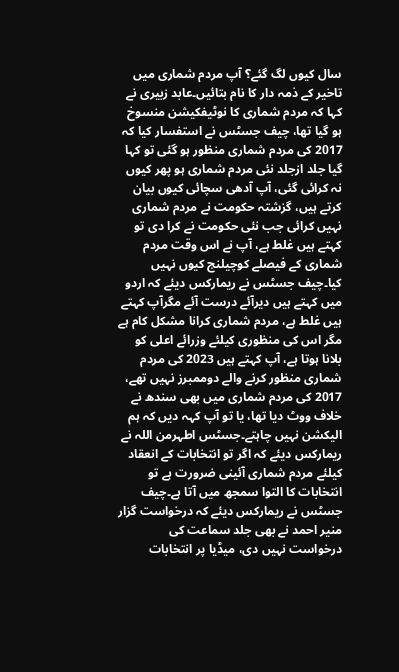سال کیوں لگ گئے؟ آپ مردم شماری میں تاخیر کے ذمہ دار کا نام بتائیں۔عابد زبیری نے کہا کہ مردم شماری کا نوٹیفکیشن منسوخ ہو گیا تھا، چیف جسٹس نے استفسار کیا کہ 2017 کی مردم شماری منظور ہو گئی تو کہا گیا جلد ازجلد نئی مردم شماری ہو پھر کیوں نہ کرائی گئی، آپ آدھی سچائی کیوں بیان کرتے ہیں، گزشتہ حکومت نے مردم شماری نہیں کرائی جب نئی حکومت نے کرا دی تو کہتے ہیں غلط ہے، آپ نے اس وقت مردم شماری کے فیصلے کوچیلنج کیوں نہیں کیا۔چیف جسٹس نے ریمارکس دیئے کہ اردو میں کہتے ہیں دیرآئے درست آئے مگرآپ کہتے ہیں غلط ہے، مردم شماری کرانا مشکل کام ہے مگر اس کی منظوری کیلئے وزرائے اعلی کو بلانا ہوتا ہے، آپ کہتے ہیں 2023 کی مردم شماری منظور کرنے والے دوممبرز نہیں تھے، 2017 کی مردم شماری میں بھی سندھ نے خلاف ووٹ دیا تھا، یا تو آپ کہہ دیں کہ ہم الیکشن نہیں چاہتے۔جسٹس اطہرمن اللہ نے ریمارکس دیئے کہ اگر تو انتخابات کے انعقاد کیلئے مردم شماری آئینی ضرورت ہے تو انتخابات کا التوا سمجھ میں آتا ہے۔چیف جسٹس نے ریمارکس دیئے کہ درخواست گزار منیر احمد نے بھی جلد سماعت کی درخواست نہیں دی، میڈیا پر انتخابات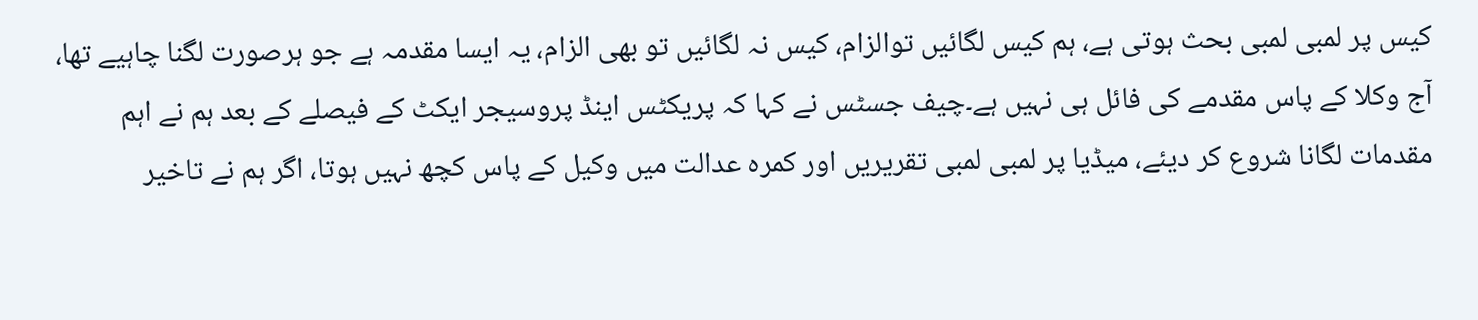کیس پر لمبی لمبی بحث ہوتی ہے، ہم کیس لگائیں توالزام، کیس نہ لگائیں تو بھی الزام، یہ ایسا مقدمہ ہے جو ہرصورت لگنا چاہیے تھا، آج وکلا کے پاس مقدمے کی فائل ہی نہیں ہے۔چیف جسٹس نے کہا کہ پریکٹس اینڈ پروسیجر ایکٹ کے فیصلے کے بعد ہم نے اہم مقدمات لگانا شروع کر دیئے، میڈیا پر لمبی لمبی تقریریں اور کمرہ عدالت میں وکیل کے پاس کچھ نہیں ہوتا، اگر ہم نے تاخیر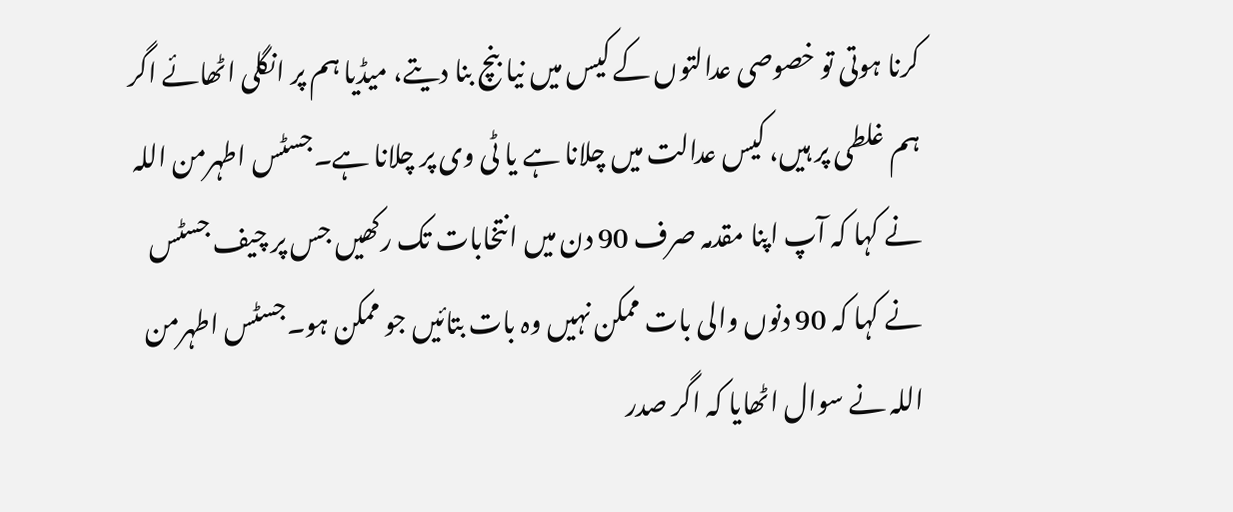کرنا ہوتی تو خصوصی عدالتوں کے کیس میں نیا بنچ بنا دیتے، میڈیا ہم پر انگلی اٹھائے اگر ہم غلطی پر ہیں، کیس عدالت میں چلانا ہے یا ٹی وی پر چلانا ہے۔جسٹس اطہرمن اللہ نے کہا کہ آپ اپنا مقدمہ صرف 90 دن میں انتخابات تک رکھیں جس پر چیف جسٹس نے کہا کہ 90 دنوں والی بات ممکن نہیں وہ بات بتائیں جو ممکن ہو۔جسٹس اطہرمن اللہ نے سوال اٹھایا کہ اگر صدر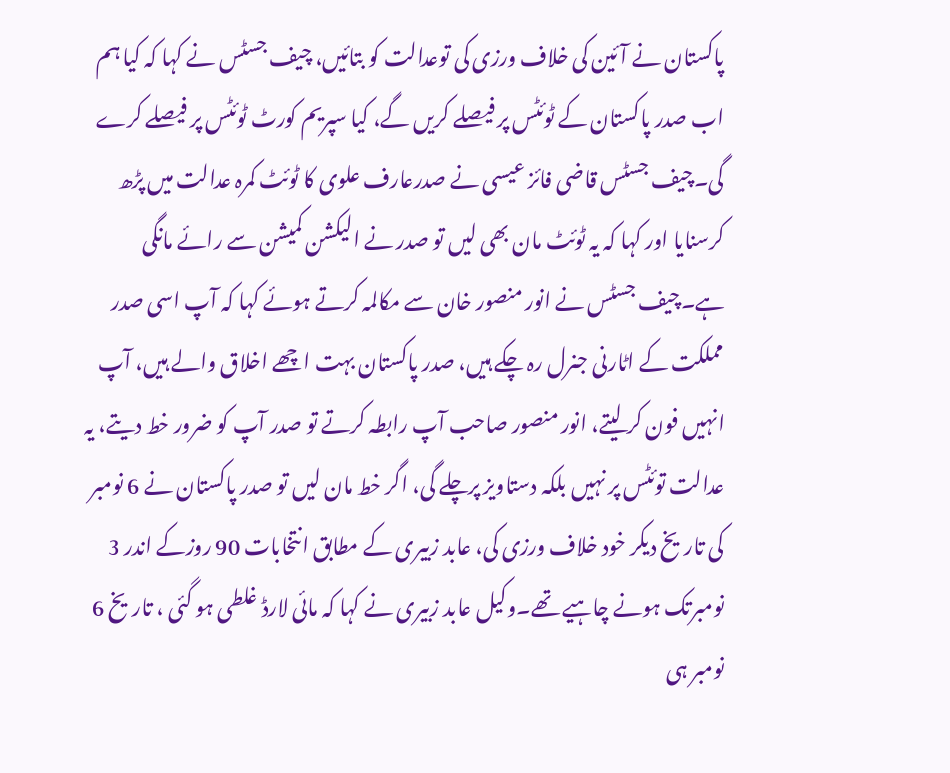پاکستان نے آئین کی خلاف ورزی کی توعدالت کو بتائیں، چیف جسٹس نے کہا کہ کیا ہم اب صدر پاکستان کے ٹوئٹس پر فیصلے کریں گے، کیا سپریم کورٹ ٹوئٹس پر فیصلے کرے گی۔چیف جسٹس قاضی فائز عیسی نے صدرعارف علوی کا ٹوئٹ کمرہ عدالت میں پڑھ کرسنایا اور کہا کہ یہ ٹوئٹ مان بھی لیں تو صدر نے الیکشن کمیشن سے رائے مانگی ہے۔چیف جسٹس نے انور منصور خان سے مکالمہ کرتے ہوئے کہا کہ آپ اسی صدر مملکت کے اٹارنی جنرل رہ چکے ہیں، صدر پاکستان بہت اچھے اخلاق والے ہیں، آپ انہیں فون کر لیتے، انور منصور صاحب آپ رابطہ کرتے تو صدر آپ کو ضرور خط دیتے، یہ عدالت توئٹس پر نہیں بلکہ دستاویز پرچلے گی، اگر خط مان لیں تو صدر پاکستان نے 6 نومبر کی تاریخ دیکر خود خلاف ورزی کی، عابد زبیری کے مطابق انتخابات 90 روزکے اندر 3 نومبرتک ہونے چاہیے تھے۔وکیل عابد زبیری نے کہا کہ مائی لارڈ غلطی ہو گئی ، تاریخ 6 نومبر ہی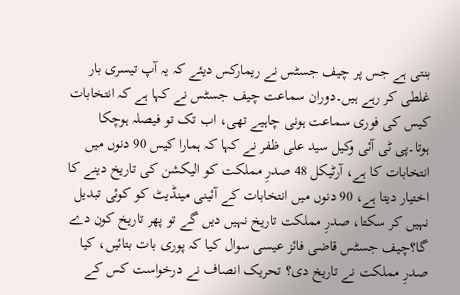بنتی ہے جس پر چیف جسٹس نے ریمارکس دیئے کہ یہ آپ تیسری بار غلطی کر رہے ہیں۔دوران سماعت چیف جسٹس نے کہا ہے کہ انتخابات کیس کی فوری سماعت ہونی چاہیے تھی، اب تک تو فیصلہ ہوچکا ہوتا۔پی ٹی آئی وکیل سید علی ظفر نے کہا کہ ہمارا کیس 90 دنوں میں انتخابات کا ہے، آرٹیکل 48 صدرِ مملکت کو الیکشن کی تاریخ دینے کا اختیار دیتا ہے، 90 دنوں میں انتخابات کے آئینی مینڈیٹ کو کوئی تبدیل نہیں کر سکتا، صدرِ مملکت تاریخ نہیں دیں گے تو پھر تاریخ کون دے گا؟چیف جسٹس قاضی فائز عیسی سوال کیا کہ پوری بات بتائیں، کیا صدرِ مملکت نے تاریخ دی؟ تحریک انصاف نے درخواست کس کے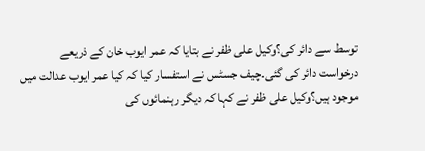توسط سے دائر کی؟وکیل علی ظفر نے بتایا کہ عمر ایوب خان کے ذریعے درخواست دائر کی گئی۔چیف جسٹس نے استفسار کیا کہ کیا عمر ایوب عدالت میں موجود ہیں؟وکیل علی ظفر نے کہا کہ دیگر رہنمائوں کی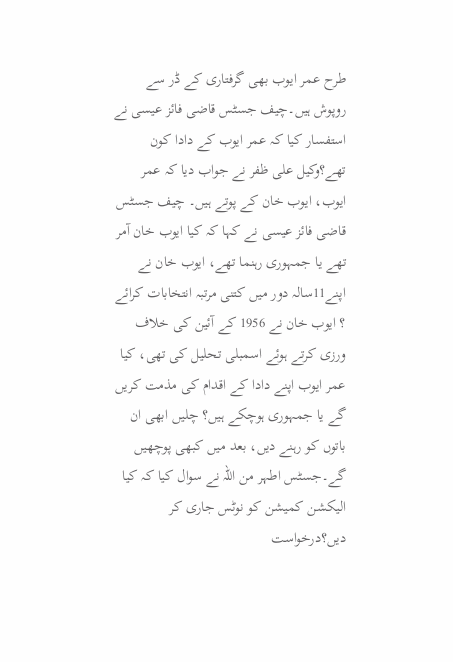طرح عمر ایوب بھی گرفتاری کے ڈر سے روپوش ہیں۔چیف جسٹس قاضی فائز عیسی نے استفسار کیا کہ عمر ایوب کے دادا کون تھے؟وکیل علی ظفر نے جواب دیا کہ عمر ایوب، ایوب خان کے پوتے ہیں۔ چیف جسٹس قاضی فائز عیسی نے کہا کہ کیا ایوب خان آمر تھے یا جمہوری رہنما تھے، ایوب خان نے اپنے11سالہ دور میں کتنی مرتبہ انتخابات کرائے ؟ ایوب خان نے 1956 کے آئین کی خلاف ورزی کرتے ہوئے اسمبلی تحلیل کی تھی، کیا عمر ایوب اپنے دادا کے اقدام کی مذمت کریں گے یا جمہوری ہوچکے ہیں؟ چلیں ابھی ان باتوں کو رہنے دیں، بعد میں کبھی پوچھیں گے۔جسٹس اطہر من اللہ نے سوال کیا کہ کیا الیکشن کمیشن کو نوٹس جاری کر دیں؟درخواست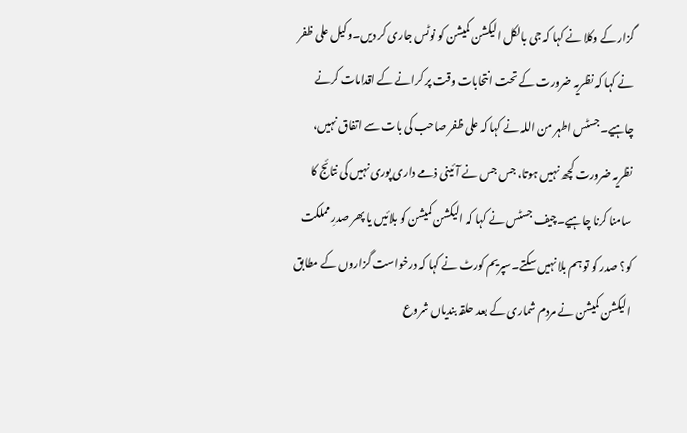گزار کے وکلا نے کہا کہ جی بالکل الیکشن کمیشن کو نوٹس جاری کر دیں۔وکیل علی ظفر نے کہا کہ نظریہ ضرورت کے تحت انتحابات وقت پر کرانے کے اقدامات کرنے چاہیے۔جسٹس اطہر من اللہ نے کہا کہ علی ظفر صاحب کی بات سے اتفاق نہیں، نظریہ ضرورت کچھ نہیں ہوتا، جس جس نے آئینی ذمے داری پوری نہیں کی نتائج کا سامنا کرنا چاہیے۔چیف جسٹس نے کہا کہ الیکشن کمیشن کو بلائیں یا پھر صدرِ مملکت کو؟ صدر کو تو ہم بلا نہیں سکتے۔سپریم کورٹ نے کہا کہ درخواست گزاروں کے مطابق الیکشن کمیشن نے مردم شماری کے بعد حلقہ بندیاں شروع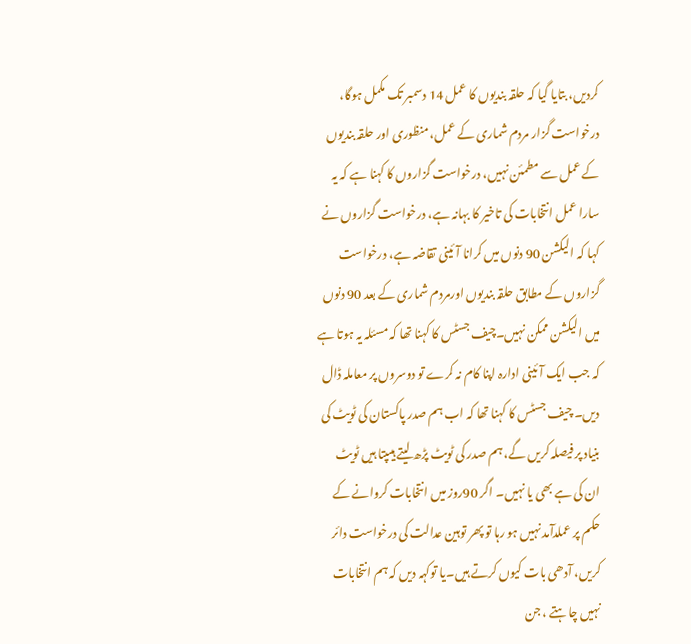کردیں، بتایا گیا کہ حلقہ بندیوں کا عمل 14 دسمبر تک مکمل ہوگا، درخواست گزار مردم شماری کے عمل، منظوری اور حلقہ بندیوں کے عمل سے مطمئن نہیں، درخواست گزاروں کا کہنا ہے کہ یہ سارا عمل انتخابات کی تاخیر کا بہانہ ہے، درخواست گزاروں نے کہا کہ الیکشن 90 دنوں میں کرانا آئینی تقاضہ ہے، درخواست گزاروں کے مطابق حلقہ بندیوں اورمردم شماری کے بعد 90 دنوں میں الیکشن ممکن نہیں۔چیف جسٹس کا کہنا تھا کہ مسئلہ یہ ہوتا ہے کہ جب ایک آئینی ادارہ اپنا کام نہ کرے تو دوسروں پر معاملہ ڈال دیں۔ چیف جسٹس کا کہنا تھا کہ اب ہم صدر پاکستان کی ٹویٹ کی بنیاد پر فیصلہ کریں گے، ہم صدر کی ٹویٹ پڑھ لیتے ہیںپتا ہیں ٹویٹ ان کی ہے بھی یا نہیں۔ اگر 90روز میں انتخابات کروانے کے حکم پر عملدآمد نہیں ہو رہا تو پھر توہین عدالت کی درخواست دائر کریں، آدھی بات کیوں کرتے ہیں۔یا توکہہ دیں کہ ہم انتخابات نہیں چاہتے ، جن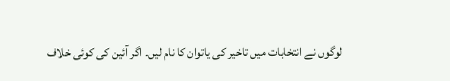لوگوں نے انتخابات میں تاخیر کی یاتوان کا نام لیں۔ اگر آئین کی کوئی خلاف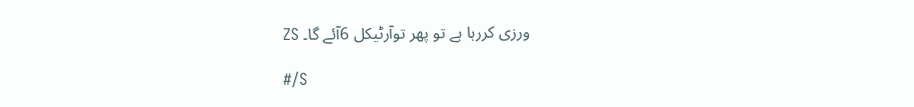ورزی کررہا ہے تو پھر توآرٹیکل 6آئے گا۔ ZS

#/S